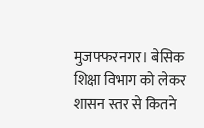मुजफ्फरनगर। बेसिक शिक्षा विभाग को लेकर शासन स्तर से कितने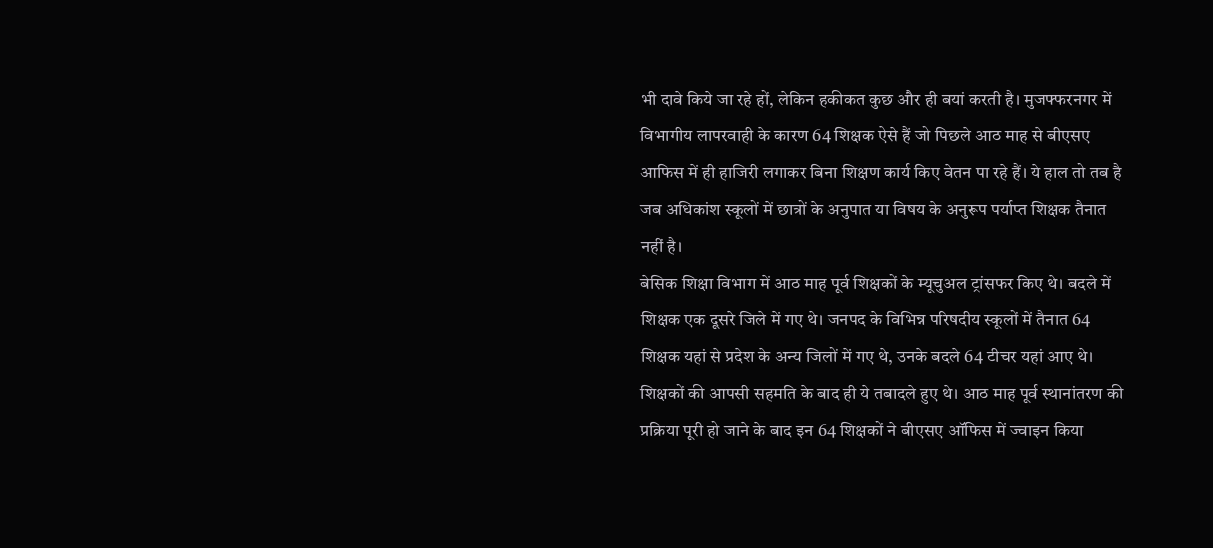भी दावे किये जा रहे हों, लेकिन हकीकत कुछ और ही बयां करती है। मुजफ्फरनगर में विभागीय लापरवाही के कारण 64 शिक्षक ऐसे हैं जो पिछले आठ माह से बीएसए आफिस में ही हाजिरी लगाकर बिना शिक्षण कार्य किए वेतन पा रहे हैं। ये हाल तो तब है जब अधिकांश स्कूलों में छात्रों के अनुपात या विषय के अनुरूप पर्याप्त शिक्षक तैनात नहीं है।
बेसिक शिक्षा विभाग में आठ माह पूर्व शिक्षकों के म्यूचुअल ट्रांसफर किए थे। बदले में शिक्षक एक दूसरे जिले में गए थे। जनपद के विभिन्न परिषदीय स्कूलों में तैनात 64 शिक्षक यहां से प्रदेश के अन्य जिलों में गए थे, उनके बदले 64 टीचर यहां आए थे। शिक्षकों की आपसी सहमति के बाद ही ये तबादले हुए थे। आठ माह पूर्व स्थानांतरण की प्रक्रिया पूरी हो जाने के बाद इन 64 शिक्षकों ने बीएसए ऑफिस में ज्वाइन किया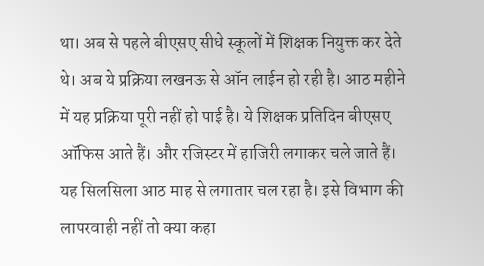था। अब से पहले बीएसए सीधे स्कूलों में शिक्षक नियुक्त कर देते थे। अब ये प्रक्रिया लखनऊ से ऑन लाईन हो रही है। आठ महीने में यह प्रक्रिया पूरी नहीं हो पाई है। ये शिक्षक प्रतिदिन बीएसए ऑफिस आते हैं। और रजिस्टर में हाजिरी लगाकर चले जाते हैं। यह सिलसिला आठ माह से लगातार चल रहा है। इसे विभाग की लापरवाही नहीं तो क्या कहा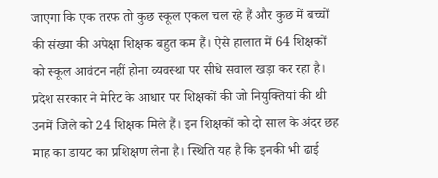जाएगा कि एक तरफ तो कुछ स्कूल एकल चल रहे हैं और कुछ में बच्चों की संख्या की अपेक्षा शिक्षक बहुत कम हैं। ऐसे हालात में 64 शिक्षकों को स्कूल आवंटन नहीं होना व्यवस्था पर सीधे सवाल खड़ा कर रहा है।
प्रदेश सरकार ने मेरिट के आधार पर शिक्षकों की जो नियुक्तियां की थी उनमें जिले को 24 शिक्षक मिले हैं। इन शिक्षकों को दो साल के अंदर छह माह का डायट का प्रशिक्षण लेना है। स्थिति यह है कि इनकी भी ढाई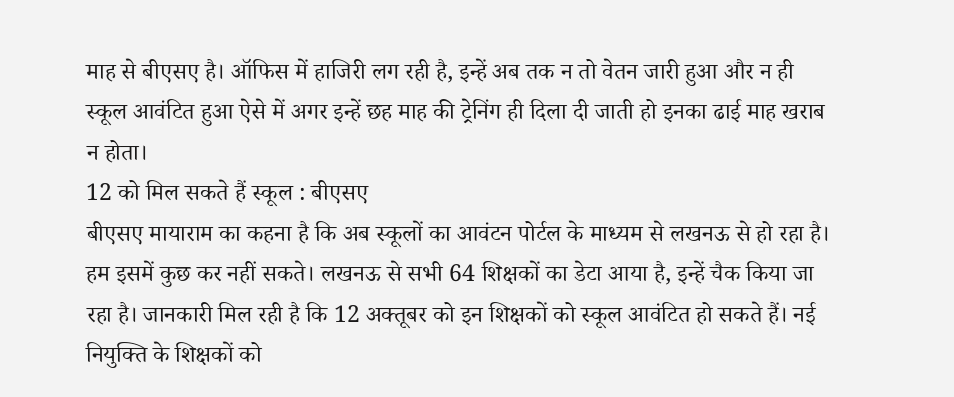माह से बीएसए है। ऑफिस में हाजिरी लग रही है, इन्हें अब तक न तो वेतन जारी हुआ और न ही स्कूल आवंटित हुआ ऐसे में अगर इन्हें छह माह की ट्रेनिंग ही दिला दी जाती हो इनका ढाई माह खराब न होता।
12 को मिल सकते हैं स्कूल : बीएसए
बीएसए मायाराम का कहना है कि अब स्कूलों का आवंटन पोर्टल के माध्यम से लखनऊ से हो रहा है। हम इसमें कुछ कर नहीं सकते। लखनऊ से सभी 64 शिक्षकों का डेटा आया है, इन्हें चैक किया जा रहा है। जानकारी मिल रही है कि 12 अक्तूबर को इन शिक्षकों को स्कूल आवंटित हो सकते हैं। नई नियुक्ति के शिक्षकों को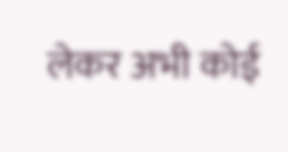लेकर अभी कोई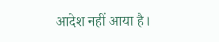आदेश नहीं आया है।